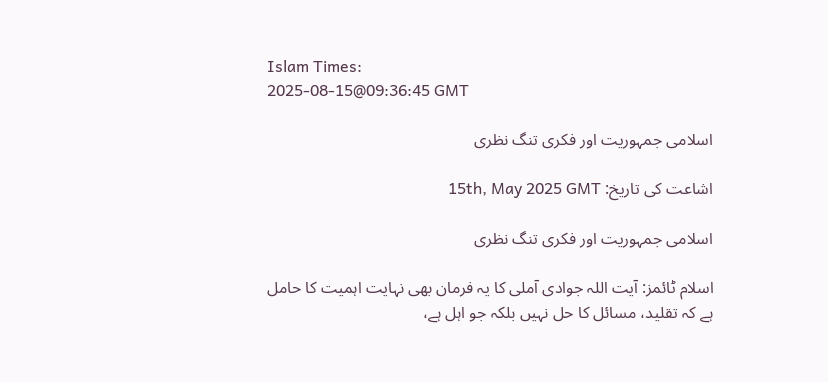Islam Times:
2025-08-15@09:36:45 GMT

اسلامی جمہوریت اور فکری تنگ نظری

اشاعت کی تاریخ: 15th, May 2025 GMT

اسلامی جمہوریت اور فکری تنگ نظری

اسلام ٹائمز: آیت اللہ جوادی آملی کا یہ فرمان بھی نہایت اہمیت کا حامل ہے کہ تقلید، مسائل کا حل نہیں بلکہ جو اہل ہے،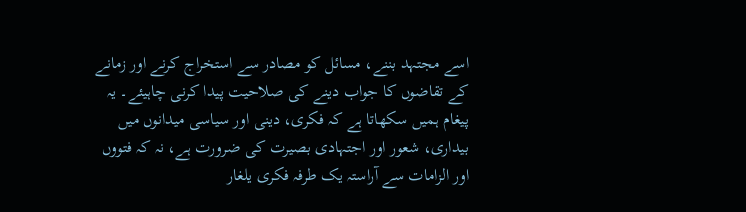اسے مجتہد بننے، مسائل کو مصادر سے استخراج کرنے اور زمانے کے تقاضوں کا جواب دینے کی صلاحیت پیدا کرنی چاہیئے۔ یہ پیغام ہمیں سکھاتا ہے کہ فکری، دینی اور سیاسی میدانوں میں بیداری، شعور اور اجتہادی بصیرت کی ضرورت ہے، نہ کہ فتووں اور الزامات سے آراستہ یک طرفہ فکری یلغار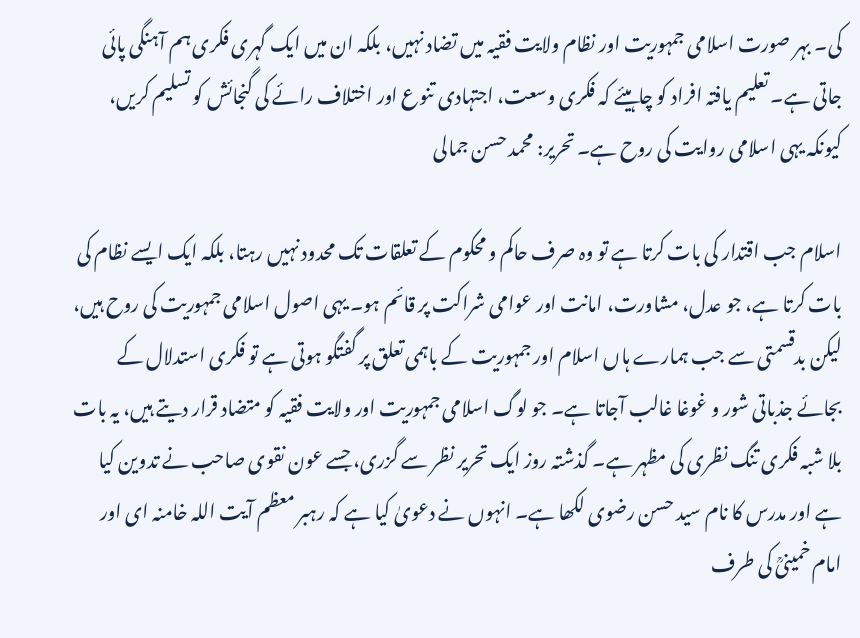کی۔ بہر صورت اسلامی جمہوریت اور نظام ولایت فقیہ میں تضاد نہیں، بلکہ ان میں ایک گہری فکری ہم آہنگی پائی جاتی ہے۔ تعلیم یافتہ افراد کو چاہیئے کہ فکری وسعت، اجتہادی تنوع اور اختلاف رائے کی گنجائش کو تسلیم کریں، کیونکہ یہی اسلامی روایت کی روح ہے۔ تحریر: محمد حسن جمالی

اسلام جب اقتدار کی بات کرتا ہے تو وہ صرف حاکم و محکوم کے تعلقات تک محدود نہیں رہتا، بلکہ ایک ایسے نظام کی بات کرتا ہے، جو عدل، مشاورت، امانت اور عوامی شراکت پر قائم ہو۔ یہی اصول اسلامی جمہوریت کی روح ہیں، لیکن بدقسمتی سے جب ہمارے ہاں اسلام اور جمہوریت کے باہمی تعلق پر گفتگو ہوتی ہے تو فکری استدلال کے بجائے جذباتی شور و غوغا غالب آجاتا ہے۔ جو لوگ اسلامی جمہوریت اور ولایت فقیہ کو متضاد قرار دیتے ہیں، یہ بات بلا شبہ فکری تنگ نظری کی مظہر ہے۔ گذشتہ روز ایک تحریر نظر سے گزری، جسے عون نقوی صاحب نے تدوین کیا ہے اور مدرس کا نام سید حسن رضوی لکھا ہے۔ انہوں نے دعویٰ کیا ہے کہ رہبر معظم آیت اللہ خامنہ ای اور امام خمینیؒ کی طرف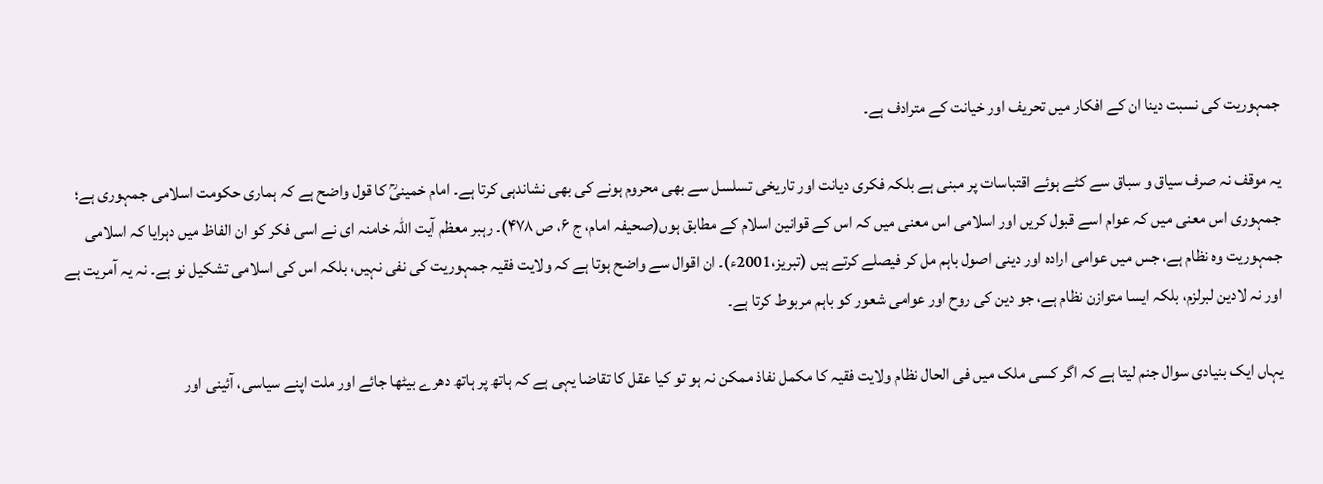جمہوریت کی نسبت دینا ان کے افکار میں تحریف اور خیانت کے مترادف ہے۔

یہ موقف نہ صرف سیاق و سباق سے کٹے ہوئے اقتباسات پر مبنی ہے بلکہ فکری دیانت اور تاریخی تسلسل سے بھی محروم ہونے کی بھی نشاندہی کرتا ہے۔ امام خمینیؒ کا قول واضح ہے کہ ہماری حکومت اسلامی جمہوری ہے؛ جمہوری اس معنی میں کہ عوام اسے قبول کریں اور اسلامی اس معنی میں کہ اس کے قوانین اسلام کے مطابق ہوں(صحیفہ امام، ج ۶، ص ۴۷۸)۔ رہبر معظم آیت اللہ خامنہ ای نے اسی فکر کو ان الفاظ میں دہرایا کہ اسلامی جمہوریت وہ نظام ہے، جس میں عوامی ارادہ اور دینی اصول باہم مل کر فیصلے کرتے ہیں (تبریز،2001ء)۔ ان اقوال سے واضح ہوتا ہے کہ ولایت فقیہ جمہوریت کی نفی نہیں، بلکہ اس کی اسلامی تشکیل نو ہے۔ نہ یہ آمریت ہے اور نہ لادین لبرلزم، بلکہ ایسا متوازن نظام ہے، جو دین کی روح اور عوامی شعور کو باہم مربوط کرتا ہے۔

یہاں ایک بنیادی سوال جنم لیتا ہے کہ اگر کسی ملک میں فی الحال نظام ولایت فقیہ کا مکمل نفاذ ممکن نہ ہو تو کیا عقل کا تقاضا یہی ہے کہ ہاتھ پر ہاتھ دھرے بیٹھا جائے اور ملت اپنے سیاسی، آئینی اور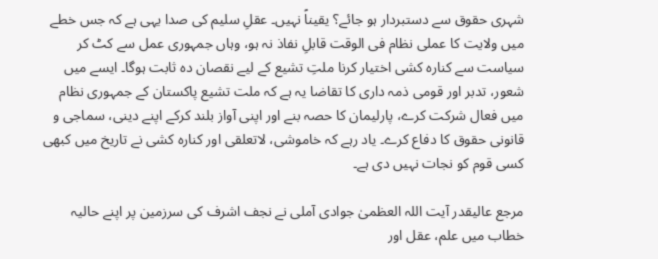شہری حقوق سے دستبردار ہو جائے؟ یقیناً نہیں۔ عقلِ سلیم کی صدا یہی ہے کہ جس خطے میں ولایت کا عملی نظام فی الوقت قابلِ نفاذ نہ ہو، وہاں جمہوری عمل سے کٹ کر سیاست سے کنارہ کشی اختیار کرنا ملتِ تشیع کے لیے نقصان دہ ثابت ہوگا۔ ایسے میں شعور، تدبر اور قومی ذمہ داری کا تقاضا یہ ہے کہ ملت تشیع پاکستان کے جمہوری نظام میں فعال شرکت کرے، پارلیمان کا حصہ بنے اور اپنی آواز بلند کرکے اپنے دینی، سماجی و قانونی حقوق کا دفاع کرے۔ یاد رہے کہ خاموشی، لاتعلقی اور کنارہ کشی نے تاریخ میں کبھی کسی قوم کو نجات نہیں دی ہے۔

مرجع عالیقدر آیت اللہ العظمیٰ جوادی آملی نے نجف اشرف کی سرزمین پر اپنے حالیہ خطاب میں علم، عقل اور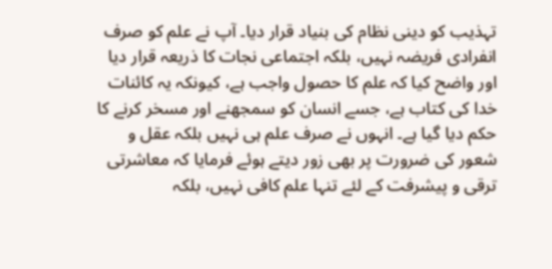تہذیب کو دینی نظام کی بنیاد قرار دیا۔ آپ نے علم کو صرف انفرادی فریضہ نہیں، بلکہ اجتماعی نجات کا ذریعہ قرار دیا اور واضح کیا کہ علم کا حصول واجب ہے، کیونکہ یہ کائنات خدا کی کتاب ہے، جسے انسان کو سمجھنے اور مسخر کرنے کا حکم دیا گیا ہے۔ انہوں نے صرف علم ہی نہیں بلکہ عقل و شعور کی ضرورت پر بھی زور دیتے ہوئے فرمایا کہ معاشرتی ترقی و پیشرفت کے لئے تنہا علم کافی نہیں، بلکہ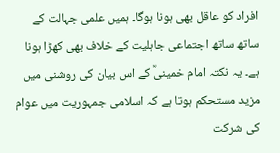افراد کو عاقل بھی ہونا ہوگا۔ ہمیں علمی جہالت کے ساتھ ساتھ اجتماعی جاہلیت کے خلاف بھی کھڑا ہونا ہے۔ یہ نکتہ امام خمینیؒ کے اس بیان کی روشنی میں مزید مستحکم ہوتا ہے کہ اسلامی جمہوریت میں عوام کی شرکت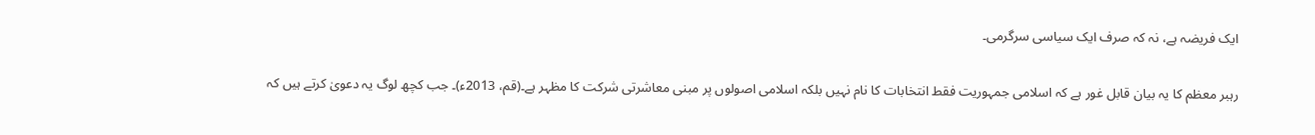ایک فریضہ ہے، نہ کہ صرف ایک سیاسی سرگرمی۔

رہبر معظم کا یہ بیان قابل غور ہے کہ اسلامی جمہوریت فقط انتخابات کا نام نہیں بلکہ اسلامی اصولوں پر مبنی معاشرتی شرکت کا مظہر ہے۔(قم، 2013ء)۔ جب کچھ لوگ یہ دعویٰ کرتے ہیں کہ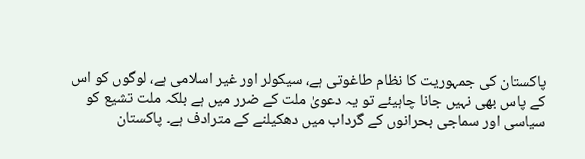پاکستان کی جمہوریت کا نظام طاغوتی ہے، سیکولر اور غیر اسلامی ہے، لوگوں کو اس کے پاس بھی نہیں جانا چاہیئے تو یہ دعویٰ ملت کے ضرر میں ہے بلکہ ملت تشیع کو سیاسی اور سماجی بحرانوں کے گرداب میں دھکیلنے کے مترادف ہے۔ پاکستان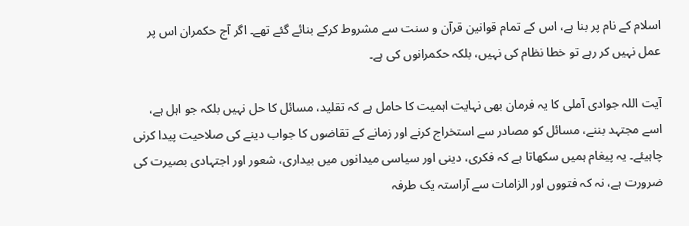اسلام کے نام پر بنا ہے، اس کے تمام قوانین قرآن و سنت سے مشروط کرکے بنائے گئے تھے۔ اگر آج حکمران اس پر عمل نہیں کر رہے تو خطا نظام کی نہیں، بلکہ حکمرانوں کی ہے۔

آیت اللہ جوادی آملی کا یہ فرمان بھی نہایت اہمیت کا حامل ہے کہ تقلید، مسائل کا حل نہیں بلکہ جو اہل ہے، اسے مجتہد بننے، مسائل کو مصادر سے استخراج کرنے اور زمانے کے تقاضوں کا جواب دینے کی صلاحیت پیدا کرنی چاہیئے۔ یہ پیغام ہمیں سکھاتا ہے کہ فکری، دینی اور سیاسی میدانوں میں بیداری، شعور اور اجتہادی بصیرت کی ضرورت ہے، نہ کہ فتووں اور الزامات سے آراستہ یک طرفہ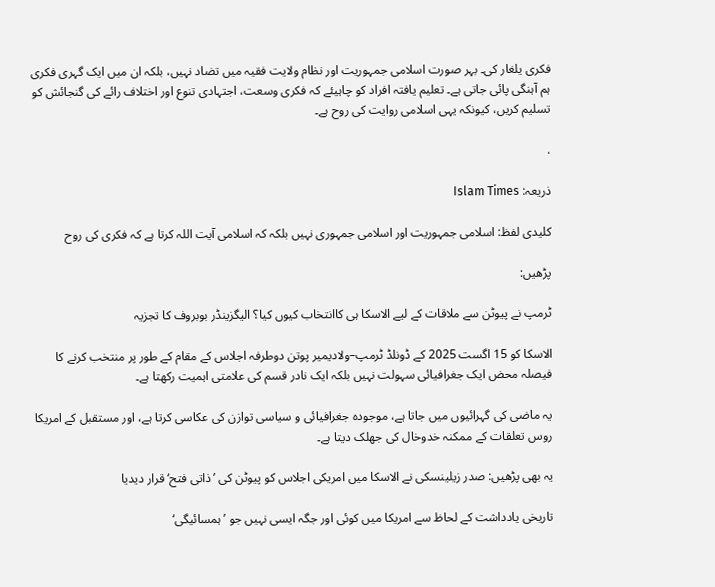فکری یلغار کی۔ بہر صورت اسلامی جمہوریت اور نظام ولایت فقیہ میں تضاد نہیں، بلکہ ان میں ایک گہری فکری ہم آہنگی پائی جاتی ہے۔ تعلیم یافتہ افراد کو چاہیئے کہ فکری وسعت، اجتہادی تنوع اور اختلاف رائے کی گنجائش کو تسلیم کریں، کیونکہ یہی اسلامی روایت کی روح ہے۔

.

ذریعہ: Islam Times

کلیدی لفظ: اسلامی جمہوریت اور اسلامی جمہوری نہیں بلکہ کہ اسلامی آیت اللہ کرتا ہے کہ فکری کی روح

پڑھیں:

ٹرمپ نے پیوٹن سے ملاقات کے لیے الاسکا ہی کاانتخاب کیوں کیا؟ الیگزینڈر بوبروف کا تجزیہ

الاسکا کو 15 اگست 2025 کے ڈونلڈ ٹرمپ–ولادیمیر پوتن دوطرفہ اجلاس کے مقام کے طور پر منتخب کرنے کا فیصلہ محض ایک جغرافیائی سہولت نہیں بلکہ ایک نادر قسم کی علامتی اہمیت رکھتا ہے۔

یہ ماضی کی گہرائیوں میں جاتا ہے، موجودہ جغرافیائی و سیاسی توازن کی عکاسی کرتا ہے، اور مستقبل کے امریکا روس تعلقات کے ممکنہ خدوخال کی جھلک دیتا ہے۔

یہ بھی پڑھیں: صدر زیلینسکی نے الاسکا میں امریکی اجلاس کو پیوٹن کی ’ذاتی فتح‘ قرار دیدیا

تاریخی یادداشت کے لحاظ سے امریکا میں کوئی اور جگہ ایسی نہیں جو ’ہمسائیگی‘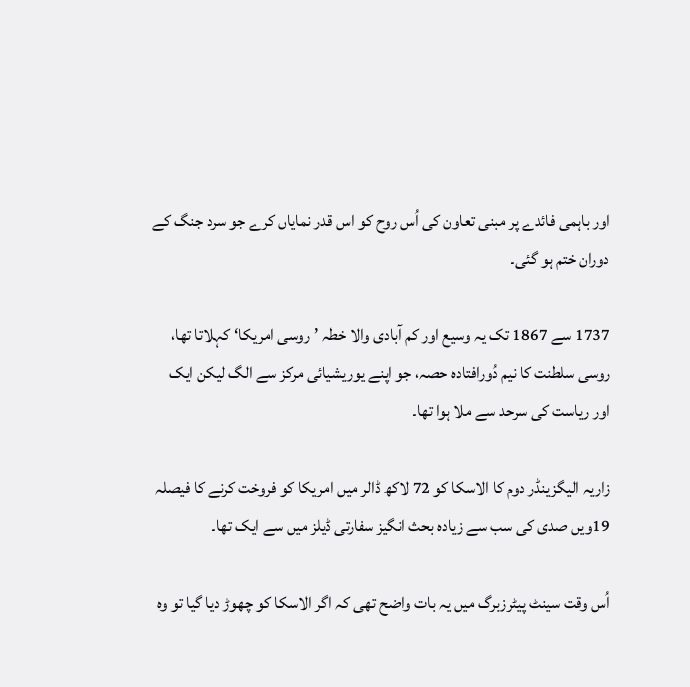اور باہمی فائدے پر مبنی تعاون کی اُس روح کو اس قدر نمایاں کرے جو سرد جنگ کے دوران ختم ہو گئی۔

1737 سے 1867 تک یہ وسیع اور کم آبادی والا خطہ ’روسی امریکا‘ کہلاتا تھا، روسی سلطنت کا نیم دُورافتادہ حصہ، جو اپنے یوریشیائی مرکز سے الگ لیکن ایک اور ریاست کی سرحد سے ملا ہوا تھا۔

زاریہ الیگزینڈر دوم کا الاسکا کو 72 لاکھ ڈالر میں امریکا کو فروخت کرنے کا فیصلہ 19ویں صدی کی سب سے زیادہ بحث انگیز سفارتی ڈیلز میں سے ایک تھا۔

اُس وقت سینٹ پیٹرزبرگ میں یہ بات واضح تھی کہ اگر الاسکا کو چھوڑ دیا گیا تو وہ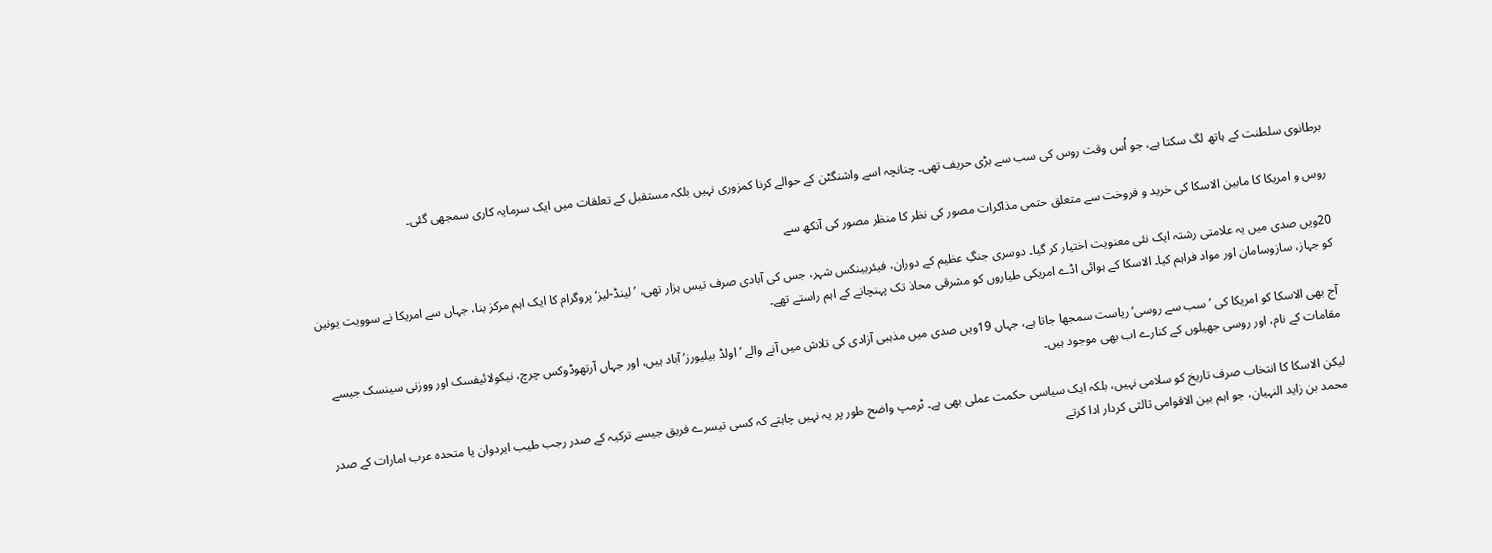برطانوی سلطنت کے ہاتھ لگ سکتا ہے، جو اُس وقت روس کی سب سے بڑی حریف تھی۔ چنانچہ اسے واشنگٹن کے حوالے کرنا کمزوری نہیں بلکہ مستقبل کے تعلقات میں ایک سرمایہ کاری سمجھی گئی۔

روس و امریکا کا مابین الاسکا کی خرید و فروخت سے متعلق حتمی مذاکرات مصور کی نظر کا منظر مصور کی آنکھ سے

20ویں صدی میں یہ علامتی رشتہ ایک نئی معنویت اختیار کر گیا۔ دوسری جنگِ عظیم کے دوران، فیئربینکس شہر، جس کی آبادی صرف تیس ہزار تھی، ’لینڈ-لیز‘ پروگرام کا ایک اہم مرکز بنا، جہاں سے امریکا نے سوویت یونین کو جہاز، سازوسامان اور مواد فراہم کیا۔ الاسکا کے ہوائی اڈے امریکی طیاروں کو مشرقی محاذ تک پہنچانے کے اہم راستے تھے۔

آج بھی الاسکا کو امریکا کی ’سب سے روسی‘ ریاست سمجھا جاتا ہے، جہاں 19ویں صدی میں مذہبی آزادی کی تلاش میں آنے والے ’اولڈ بیلیورز‘ آباد ہیں، اور جہاں آرتھوڈوکس چرچ، نیکولائیفسک اور ووزنی سینسک جیسے مقامات کے نام، اور روسی جھیلوں کے کنارے اب بھی موجود ہیں۔

لیکن الاسکا کا انتخاب صرف تاریخ کو سلامی نہیں، بلکہ ایک سیاسی حکمت عملی بھی ہے۔ ٹرمپ واضح طور پر یہ نہیں چاہتے کہ کسی تیسرے فریق جیسے ترکیہ کے صدر رجب طیب ایردوان یا متحدہ عرب امارات کے صدر محمد بن زاید النہیان، جو اہم بین الاقوامی ثالثی کردار ادا کرتے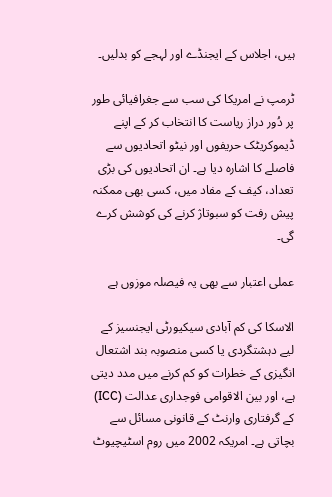ہیں، اجلاس کے ایجنڈے اور لہجے کو بدلیں۔

ٹرمپ نے امریکا کی سب سے جغرافیائی طور پر دُور دراز ریاست کا انتخاب کر کے اپنے ڈیموکریٹک حریفوں اور نیٹو اتحادیوں سے فاصلے کا اشارہ دیا ہے۔ ان اتحادیوں کی بڑی تعداد، کیف کے مفاد میں، کسی بھی ممکنہ پیش رفت کو سبوتاژ کرنے کی کوشش کرے گی۔

عملی اعتبار سے بھی یہ فیصلہ موزوں ہے

الاسکا کی کم آبادی سیکیورٹی ایجنسیز کے لیے دہشتگردی یا کسی منصوبہ بند اشتعال انگیزی کے خطرات کو کم کرنے میں مدد دیتی ہے، اور بین الاقوامی فوجداری عدالت (ICC) کے گرفتاری وارنٹ کے قانونی مسائل سے بچاتی ہے۔ امریکہ 2002 میں روم اسٹیچیوٹ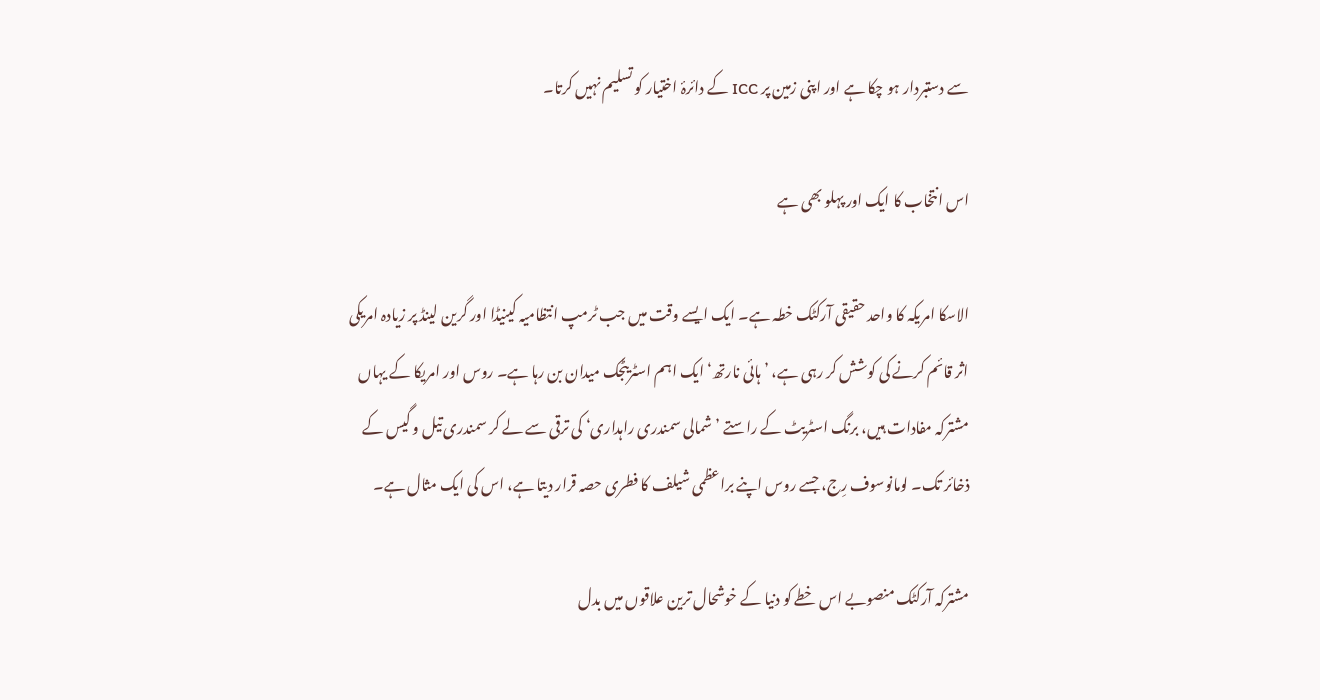سے دستبردار ہو چکا ہے اور اپنی زمین پر ICC کے دائرۂ اختیار کو تسلیم نہیں کرتا۔

اس انتخاب کا ایک اور پہلو بھی ہے

الاسکا امریکہ کا واحد حقیقی آرکٹک خطہ ہے۔ ایک ایسے وقت میں جب ٹرمپ انتظامیہ کینیڈا اور گرین لینڈ پر زیادہ امریکی اثر قائم کرنے کی کوشش کر رہی ہے، ’ہائی نارتھ‘ ایک اہم اسٹریٹجک میدان بن رہا ہے۔ روس اور امریکا کے یہاں مشترکہ مفادات ہیں، برنگ اسٹریٹ کے راستے ’شمالی سمندری راہداری‘ کی ترقی سے لے کر سمندری تیل و گیس کے ذخائر تک۔ لومانوسوف رِج، جسے روس اپنے براعظمی شیلف کا فطری حصہ قرار دیتا ہے، اس کی ایک مثال ہے۔

مشترکہ آرکٹک منصوبے اس خطے کو دنیا کے خوشحال ترین علاقوں میں بدل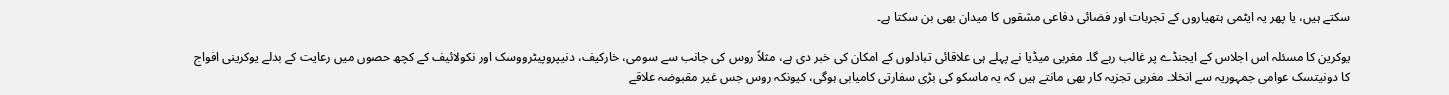سکتے ہیں، یا پھر یہ ایٹمی ہتھیاروں کے تجربات اور فضائی دفاعی مشقوں کا میدان بھی بن سکتا ہے۔

یوکرین کا مسئلہ اس اجلاس کے ایجنڈے پر غالب رہے گا۔ مغربی میڈیا نے پہلے ہی علاقائی تبادلوں کے امکان کی خبر دی ہے، مثلاً روس کی جانب سے سومی، خارکیف، دنیپروپیٹرووسک اور نکولائیف کے کچھ حصوں میں رعایت کے بدلے یوکرینی افواج کا دونیتسک عوامی جمہوریہ سے انخلا۔ مغربی تجزیہ کار بھی مانتے ہیں کہ یہ ماسکو کی بڑی سفارتی کامیابی ہوگی، کیونکہ روس جس غیر مقبوضہ علاقے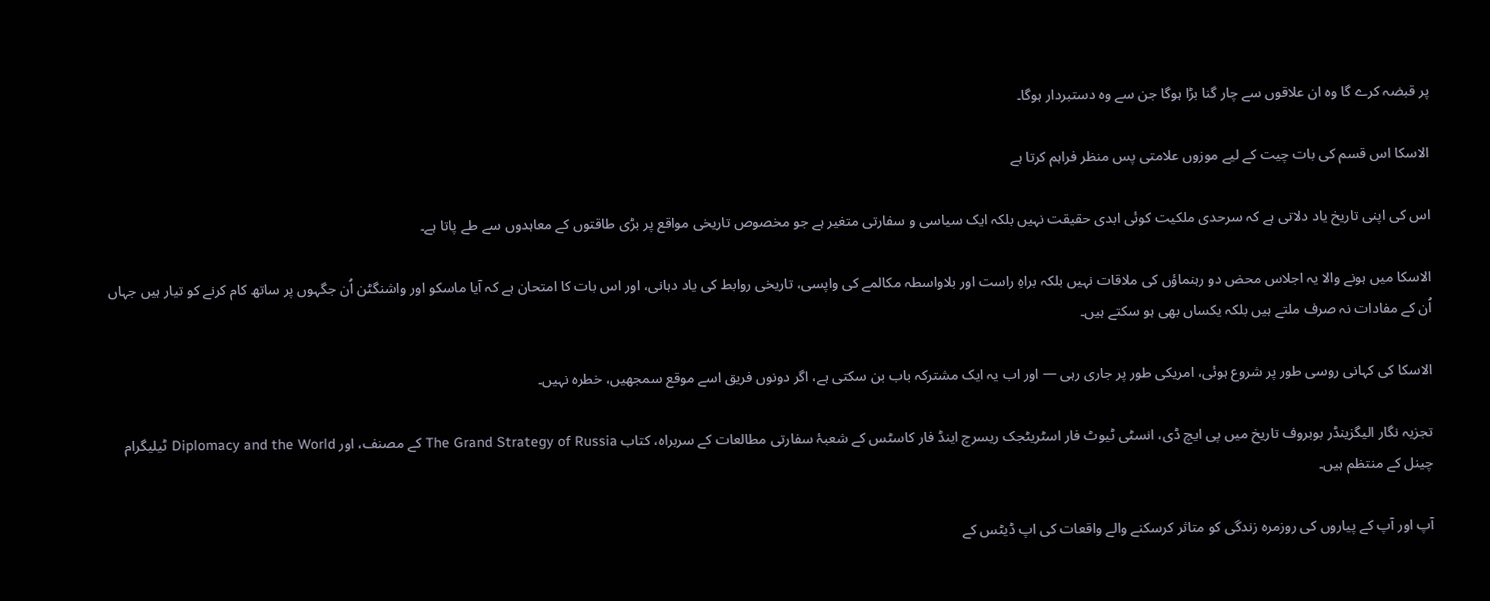پر قبضہ کرے گا وہ ان علاقوں سے چار گنا بڑا ہوگا جن سے وہ دستبردار ہوگا۔

الاسکا اس قسم کی بات چیت کے لیے موزوں علامتی پس منظر فراہم کرتا ہے

اس کی اپنی تاریخ یاد دلاتی ہے کہ سرحدی ملکیت کوئی ابدی حقیقت نہیں بلکہ ایک سیاسی و سفارتی متغیر ہے جو مخصوص تاریخی مواقع پر بڑی طاقتوں کے معاہدوں سے طے پاتا ہے۔

الاسکا میں ہونے والا یہ اجلاس محض دو رہنماؤں کی ملاقات نہیں بلکہ براہِ راست اور بلاواسطہ مکالمے کی واپسی، تاریخی روابط کی یاد دہانی، اور اس بات کا امتحان ہے کہ آیا ماسکو اور واشنگٹن اُن جگہوں پر ساتھ کام کرنے کو تیار ہیں جہاں اُن کے مفادات نہ صرف ملتے ہیں بلکہ یکساں بھی ہو سکتے ہیں۔

الاسکا کی کہانی روسی طور پر شروع ہوئی، امریکی طور پر جاری رہی — اور اب یہ ایک مشترکہ باب بن سکتی ہے، اگر دونوں فریق اسے موقع سمجھیں، خطرہ نہیں۔

تجزیہ نگار الیگزینڈر بوبروف تاریخ میں پی ایچ ڈی، انسٹی ٹیوٹ فار اسٹریٹجک ریسرچ اینڈ فار کاسٹس کے شعبۂ سفارتی مطالعات کے سربراہ، کتاب The Grand Strategy of Russia کے مصنف، اور Diplomacy and the World ٹیلیگرام چینل کے منتظم ہیں۔

آپ اور آپ کے پیاروں کی روزمرہ زندگی کو متاثر کرسکنے والے واقعات کی اپ ڈیٹس کے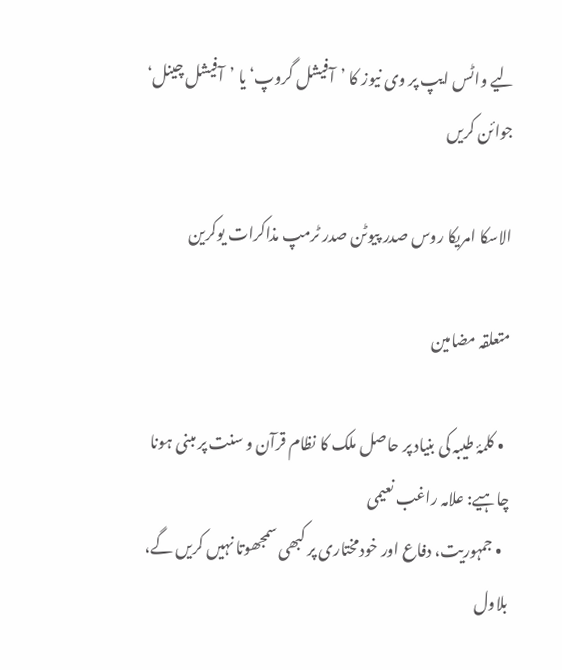لیے واٹس ایپ پر وی نیوز کا ’آفیشل گروپ‘ یا ’آفیشل چینل‘ جوائن کریں

الاسکا امریکا روس صدر پیوٹن صدر ٹرمپ مذاکرات یوکرین

متعلقہ مضامین

  • کلمۂ طیبہ کی بنیاد پر حاصل ملک کا نظام قرآن و سنت پر مبنی ہونا چاہیے: علامہ راغب نعیمی
  • جمہوریت، دفاع اور خودمختاری پر کبھی سمجھوتا نہیں کریں گے، بلاول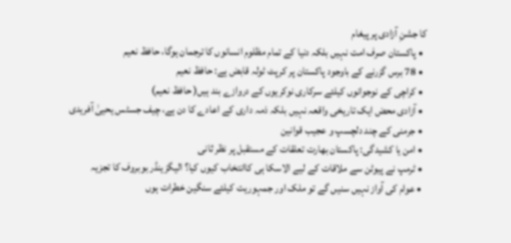کا جشنِ آزادی پر پیغام
  • پاکستان صرف امت نہیں بلکہ دنیا کے تمام مظلوم انسانوں کا ترجمان ہوگا، حافظ نعیم
  • 78 برس گزرنے کے باوجود پاکستان پر کرپٹ ٹولہ قابض ہے: حافظ نعیم
  • کراچی کے نوجوانوں کیلئے سرکاری نوکریوں کے دروازے بند ہیں( حافظ نعیم)
  • آزادی محض ایک تاریخی واقعہ نہیں بلکہ ذمہ داری کے اعادے کا دن ہے، چیف جسٹس یحییٰ آفریدی
  • جرمنی کے چند دلچسپ و عجیب قوانین
  • امن یا کشیدگی: پاکستان بھارت تعلقات کے مستقبل پر نظر ثانی
  • ٹرمپ نے پیوٹن سے ملاقات کے لیے الاسکا ہی کاانتخاب کیوں کیا؟ الیگزینڈر بوبروف کا تجزیہ
  • عوام کی آواز نہیں سنیں گے تو ملک اور جمہوریت کیلئے سنگین خطرات ہوں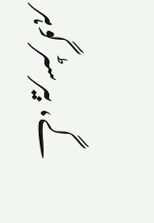گے، بیرسٹر گوہر